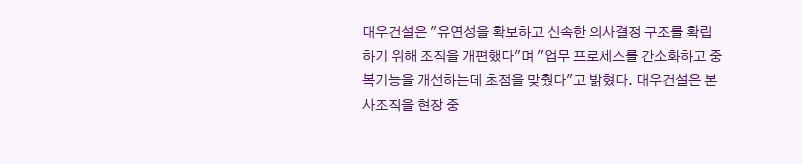대우건설은 "유연성을 확보하고 신속한 의사결정 구조를 확립하기 위해 조직을 개편했다"며 "업무 프로세스를 간소화하고 중복기능을 개선하는데 초점을 맞췄다"고 밝혔다. 대우건설은 본사조직을 현장 중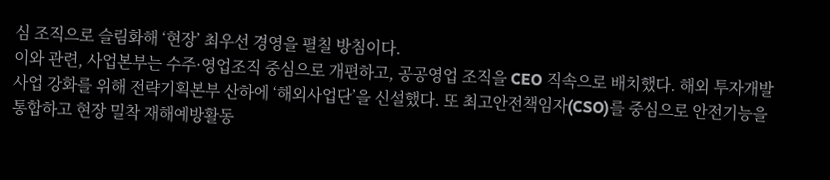심 조직으로 슬림화해 ‘현장’ 최우선 경영을 펼칠 방침이다.
이와 관련, 사업본부는 수주·영업조직 중심으로 개편하고, 공공영업 조직을 CEO 직속으로 배치했다. 해외 투자개발사업 강화를 위해 전략기획본부 산하에 ‘해외사업단’을 신설했다. 또 최고안전책임자(CSO)를 중심으로 안전기능을 통합하고 현장 밀착 재해예방활동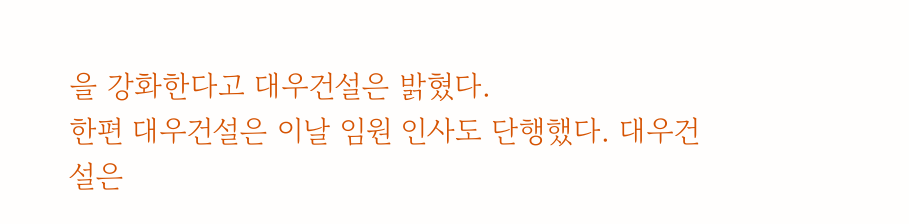을 강화한다고 대우건설은 밝혔다.
한편 대우건설은 이날 임원 인사도 단행했다. 대우건설은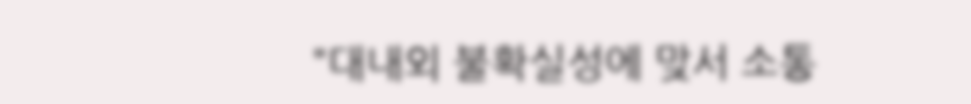"대내외 불확실성에 맞서 소통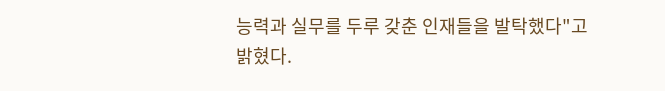능력과 실무를 두루 갖춘 인재들을 발탁했다"고 밝혔다.